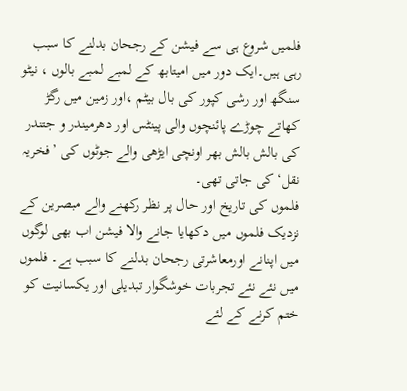فلمیں شروع ہی سے فیشن کے رجحان بدلنے کا سبب رہی ہیں۔ایک دور میں امیتابھ کے لمبے لمبے بالوں ، نیٹو سنگھ اور رشی کپور کی بال بیٹم ،اور زمین میں رگڑ کھاتے چوڑے پائنچوں والی پینٹس اور دھرمیندر و جتندر کی بالش بالش بھر اونچی ایڑھی والے جوٹوں کی ’فخریہ نقل‘ کی جاتی تھی۔
فلموں کی تاریخ اور حال پر نظر رکھنے والے مبصرین کے نزدیک فلموں میں دکھایا جانے والا فیشن اب بھی لوگوں میں اپنانے اورمعاشرتی رجحان بدلنے کا سبب ہے۔ فلموں میں نئے نئے تجربات خوشگوار تبدیلی اور یکسانیت کو ختم کرنے کے لئے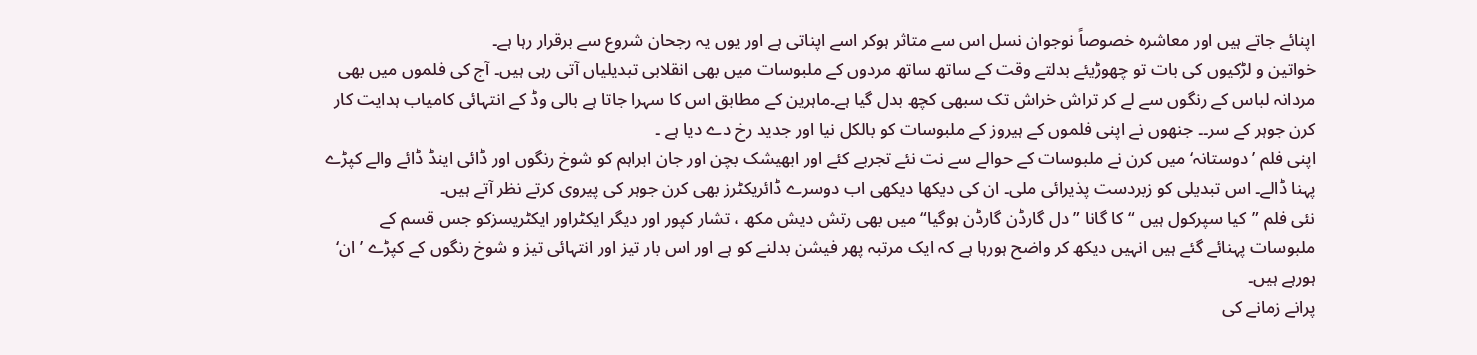اپنائے جاتے ہیں اور معاشرہ خصوصاً نوجوان نسل اس سے متاثر ہوکر اسے اپناتی ہے اور یوں یہ رجحان شروع سے برقرار رہا ہے۔
خواتین و لڑکیوں کی بات تو چھوڑیئے بدلتے وقت کے ساتھ ساتھ مردوں کے ملبوسات میں بھی انقلابی تبدیلیاں آتی رہی ہیں۔ آج کی فلموں میں بھی مردانہ لباس کے رنگوں سے لے کر تراش خراش تک سبھی کچھ بدل گیا ہے۔ماہرین کے مطابق اس کا سہرا جاتا ہے بالی وڈ کے انتہائی کامیاب ہدایت کار کرن جوہر کے سر۔۔ جنھوں نے اپنی فلموں کے ہیروز کے ملبوسات کو بالکل نیا اور جدید رخ دے دیا ہے ۔
اپنی فلم ’دوستانہ‘ میں کرن نے ملبوسات کے حوالے سے نت نئے تجربے کئے اور ابھیشک بچن اور جان ابراہم کو شوخ رنگوں اور ڈائی اینڈ ڈائے والے کپڑے پہنا ڈالے۔ اس تبدیلی کو زبردست پذیرائی ملی۔ ان کی دیکھا دیکھی اب دوسرے ڈائریکٹرز بھی کرن جوہر کی پیروی کرتے نظر آتے ہیں۔
نئی فلم ”کیا سپرکول ہیں “کا گانا ”دل گارڈن گارڈن ہوگیا“میں بھی رتش دیش مکھ ، تشار کپور اور دیگر ایکٹراور ایکٹریسزکو جس قسم کے ملبوسات پہنائے گئے ہیں انہیں دیکھ کر واضح ہورہا ہے کہ ایک مرتبہ پھر فیشن بدلنے کو ہے اور اس بار تیز اور انتہائی تیز و شوخ رنگوں کے کپڑے ’ان‘ ہورہے ہیں۔
پرانے زمانے کی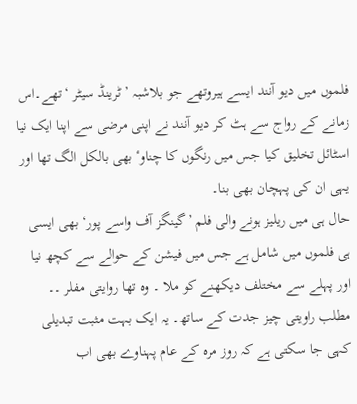فلموں میں دیو آنند ایسے ہیروتھے جو بلاشبہ ’ٹرینڈ سیٹر ‘تھے۔اس زمانے کے رواج سے ہٹ کر دیو آنند نے اپنی مرضی سے اپنا ایک نیا اسٹائل تخلیق کیا جس میں رنگوں کا چناوٴ بھی بالکل الگ تھا اور یہی ان کی پہچان بھی بنا۔
حال ہی میں ریلیز ہونے والی فلم ’گینگز آف واسے پور‘ بھی ایسی ہی فلموں میں شامل ہے جس میں فیشن کے حوالے سے کچھ نیا اور پہلے سے مختلف دیکھنے کو ملا ۔ وہ تھا روایتی مفلر ۔۔ مطلب راویتی چیز جدت کے ساتھ۔ یہ ایک بہت مثبت تبدیلی کہی جا سکتی ہے کہ روز مرہ کے عام پہناوے بھی اب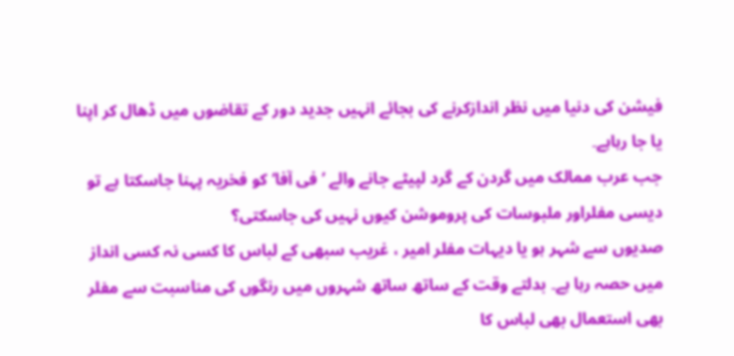فیشن کی دنیا میں نظر اندازکرنے کی بجائے انہیں جدید دور کے تقاضوں میں ڈھال کر اپنا یا جا رہاہے۔
جب عرب ممالک میں گردن کے گرد لپیٹے جانے والے ’فی آفا‘ کو فخریہ پہنا جاسکتا ہے تو دیسی مفلراور ملبوسات کی پروموشن کیوں نہیں کی جاسکتی؟
صدیوں سے شہر ہو یا دیہات مفلر امیر ، غریب سبھی کے لباس کا کسی نہ کسی انداز میں حصہ رہا ہے۔ بدلتے وقت کے ساتھ ساتھ شہروں میں رنگوں کی مناسبت سے مفلر بھی استعمال بھی لباس کا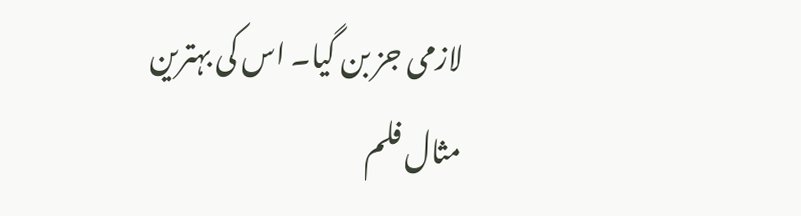لازمی جز بن گیا۔ اس کی بہترین مثال فلم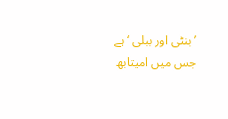’بنٹی اور ببلی ‘ ہے جس میں امیتابھ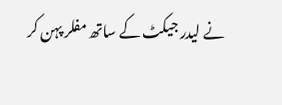نے لیدر جیکٹ کے ساتھ مفلر پہن کر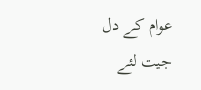عوام کے دل جیت لئے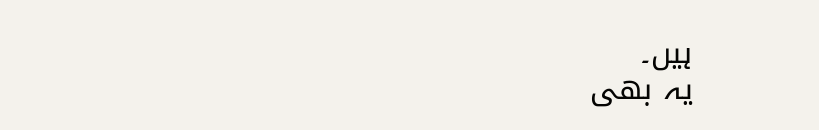ہیں۔
یہ بھی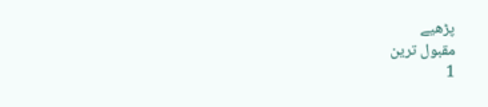پڑھیے
مقبول ترین
1